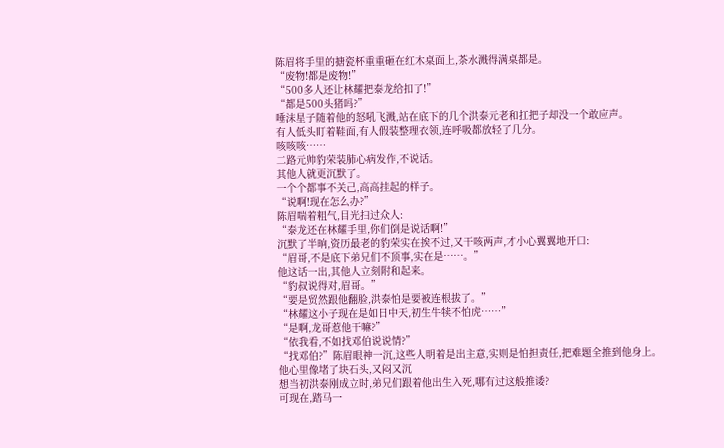陈眉将手里的搪瓷杯重重砸在红木桌面上,茶水溅得满桌都是。
“废物!都是废物!”
“500多人还让林耀把泰龙给扣了!”
“都是500头猪吗?”
唾沫星子随着他的怒吼飞溅,站在底下的几个洪泰元老和扛把子却没一个敢应声。
有人低头盯着鞋面,有人假装整理衣领,连呼吸都放轻了几分。
咳咳咳……
二路元帅豹荣装肺心病发作,不说话。
其他人就更沉默了。
一个个都事不关己,高高挂起的样子。
“说啊!现在怎么办?”
陈眉喘着粗气,目光扫过众人:
“泰龙还在林耀手里,你们倒是说话啊!”
沉默了半晌,资历最老的豹荣实在挨不过,又干咳两声,才小心翼翼地开口:
“眉哥,不是底下弟兄们不顶事,实在是……。”
他这话一出,其他人立刻附和起来。
“豹叔说得对,眉哥。”
“要是贸然跟他翻脸,洪泰怕是要被连根拔了。”
“林耀这小子现在是如日中天,初生牛犊不怕虎……”
“是啊,龙哥惹他干嘛?”
“依我看,不如找邓伯说说情?”
“找邓伯?”陈眉眼神一沉,这些人明着是出主意,实则是怕担责任,把难题全推到他身上。
他心里像堵了块石头,又闷又沉
想当初洪泰刚成立时,弟兄们跟着他出生入死,哪有过这般推诿?
可现在,踏马一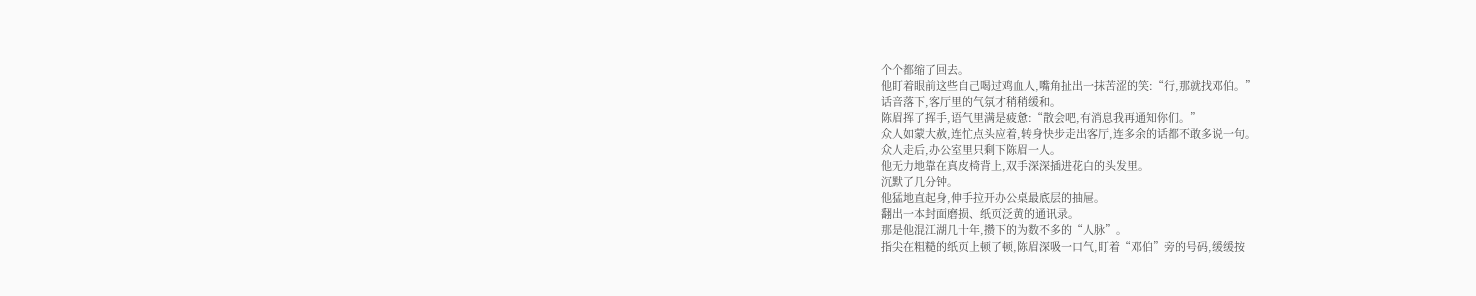个个都缩了回去。
他盯着眼前这些自己喝过鸡血人,嘴角扯出一抹苦涩的笑:“行,那就找邓伯。”
话音落下,客厅里的气氛才稍稍缓和。
陈眉挥了挥手,语气里满是疲惫:“散会吧,有消息我再通知你们。”
众人如蒙大赦,连忙点头应着,转身快步走出客厅,连多余的话都不敢多说一句。
众人走后,办公室里只剩下陈眉一人。
他无力地靠在真皮椅背上,双手深深插进花白的头发里。
沉默了几分钟。
他猛地直起身,伸手拉开办公桌最底层的抽屉。
翻出一本封面磨损、纸页泛黄的通讯录。
那是他混江湖几十年,攒下的为数不多的“人脉”。
指尖在粗糙的纸页上顿了顿,陈眉深吸一口气,盯着“邓伯”旁的号码,缓缓按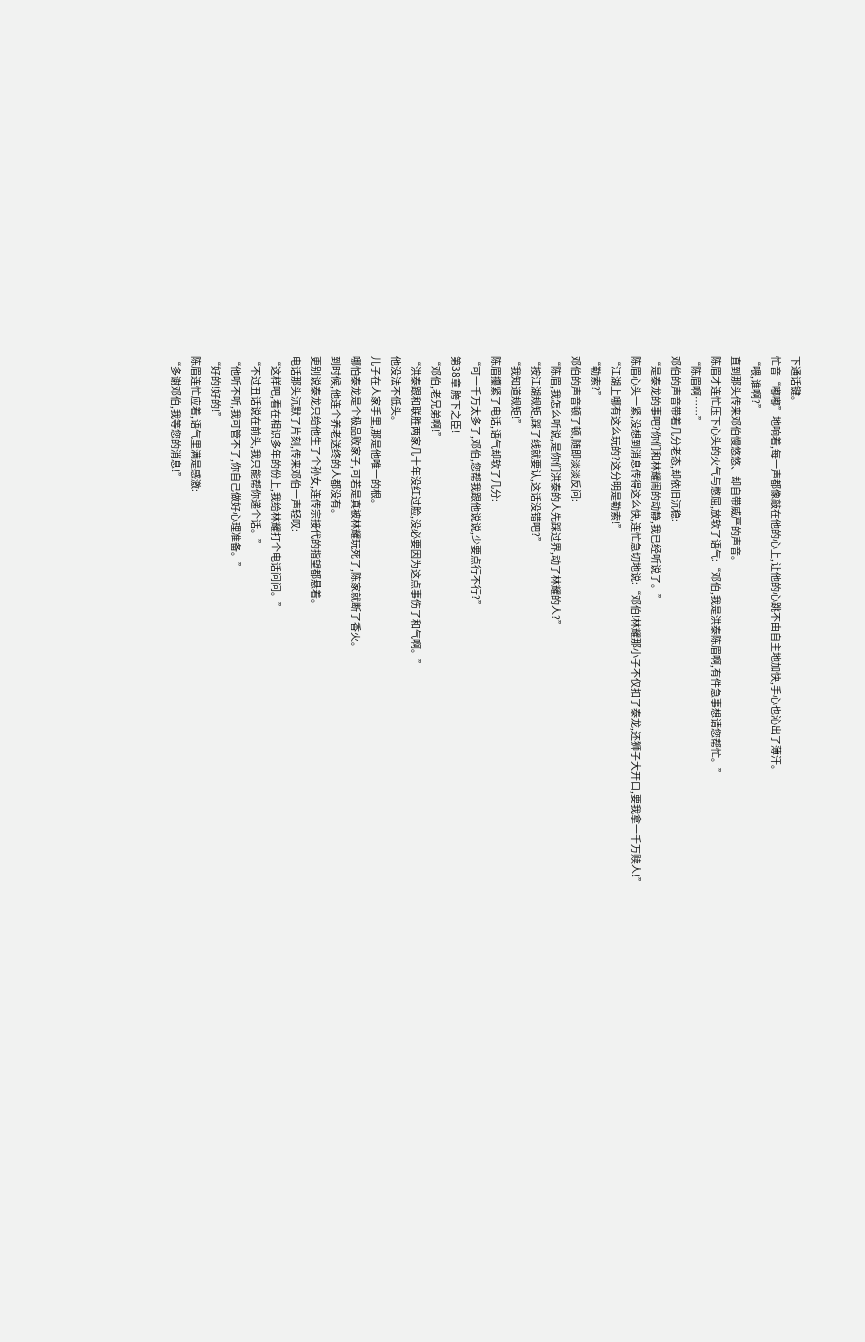下通话键。
忙音“嘟嘟”地响着,每一声都像敲在他的心上,让他的心跳不由自主地加快,手心也沁出了薄汗。
“喂,谁啊?”
直到那头传来邓伯慢悠悠、却自带威严的声音。
陈眉才连忙压下心头的火气与憋屈,放软了语气:“邓伯,我是洪泰陈眉啊,有件急事想请您帮忙。”
“陈眉啊……”
邓伯的声音带着几分老态,却依旧沉稳:
“是泰龙的事吧?你们和林耀闹的动静,我已经听说了。”
陈眉心头一紧,没想到消息传得这么快,连忙急切地说:“邓伯!林耀那小子不仅扣了泰龙,还狮子大开口,要我拿一千万赎人!”
“江湖上哪有这么玩的?这分明是勒索!”
“勒索?”
邓伯的声音顿了顿,随即淡淡反问:
“陈眉,我怎么听说,是你们洪泰的人先踩过界,动了林耀的人?”
“按江湖规矩,踩了线就要认,这话没错吧?”
“我知道规矩!”
陈眉攥紧了电话,语气却软了几分:
“可一千万太多了,邓伯,您帮我跟他说说,少要点行不行?”
第38章 胯下之臣!
“邓伯,老兄弟啊!”
“洪泰跟和联胜两家几十年没红过脸,没必要因为这点事伤了和气啊。”
他没法不低头。
儿子在人家手里,那是他唯一的根。
哪怕泰龙是个极品败家子,可若是真被林耀玩死了,陈家就断了香火。
到时候,他连个养老送终的人都没有。
更别说泰龙只给他生了个孙女,连传宗接代的指望都悬着。
电话那头沉默了片刻,传来邓伯一声轻叹:
“这样吧,看在相识多年的份上,我给林耀打个电话问问。”
“不过丑话说在前头,我只能帮你递个话。”
“他听不听,我可管不了,你自己做好心理准备。”
“好的!好的!”
陈眉连忙应着,语气里满是感激:
“多谢邓伯,我等您的消息!”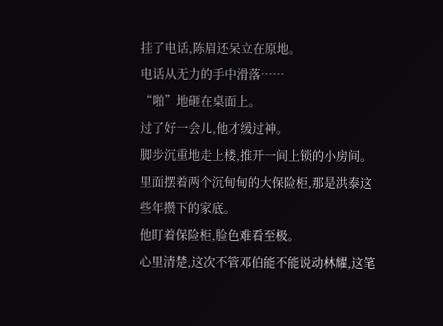挂了电话,陈眉还呆立在原地。
电话从无力的手中滑落……
“啪”地砸在桌面上。
过了好一会儿,他才缓过神。
脚步沉重地走上楼,推开一间上锁的小房间。
里面摆着两个沉甸甸的大保险柜,那是洪泰这些年攒下的家底。
他盯着保险柜,脸色难看至极。
心里清楚,这次不管邓伯能不能说动林耀,这笔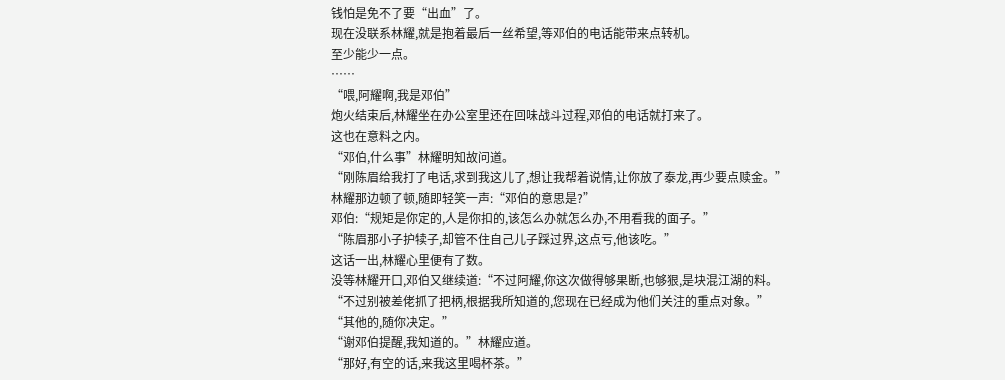钱怕是免不了要“出血”了。
现在没联系林耀,就是抱着最后一丝希望,等邓伯的电话能带来点转机。
至少能少一点。
……
“喂,阿耀啊,我是邓伯”
炮火结束后,林耀坐在办公室里还在回味战斗过程,邓伯的电话就打来了。
这也在意料之内。
“邓伯,什么事”林耀明知故问道。
“刚陈眉给我打了电话,求到我这儿了,想让我帮着说情,让你放了泰龙,再少要点赎金。”
林耀那边顿了顿,随即轻笑一声:“邓伯的意思是?”
邓伯:“规矩是你定的,人是你扣的,该怎么办就怎么办,不用看我的面子。”
“陈眉那小子护犊子,却管不住自己儿子踩过界,这点亏,他该吃。”
这话一出,林耀心里便有了数。
没等林耀开口,邓伯又继续道:“不过阿耀,你这次做得够果断,也够狠,是块混江湖的料。
“不过别被差佬抓了把柄,根据我所知道的,您现在已经成为他们关注的重点对象。”
“其他的,随你决定。”
“谢邓伯提醒,我知道的。”林耀应道。
“那好,有空的话,来我这里喝杯茶。”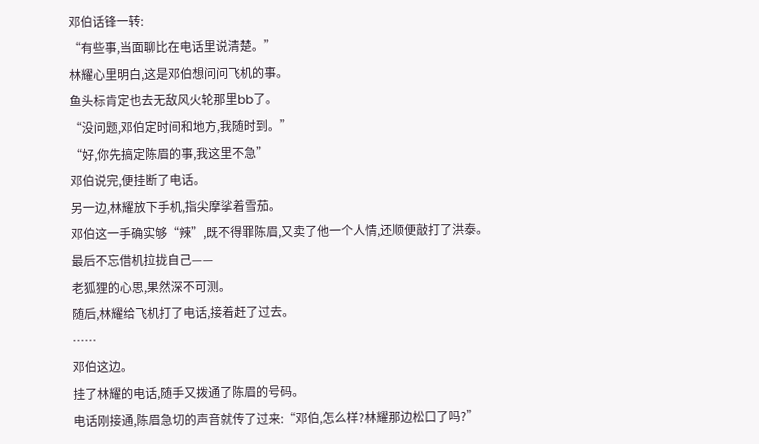邓伯话锋一转:
“有些事,当面聊比在电话里说清楚。”
林耀心里明白,这是邓伯想问问飞机的事。
鱼头标肯定也去无敌风火轮那里bb了。
“没问题,邓伯定时间和地方,我随时到。”
“好,你先搞定陈眉的事,我这里不急”
邓伯说完,便挂断了电话。
另一边,林耀放下手机,指尖摩挲着雪茄。
邓伯这一手确实够“辣”,既不得罪陈眉,又卖了他一个人情,还顺便敲打了洪泰。
最后不忘借机拉拢自己——
老狐狸的心思,果然深不可测。
随后,林耀给飞机打了电话,接着赶了过去。
……
邓伯这边。
挂了林耀的电话,随手又拨通了陈眉的号码。
电话刚接通,陈眉急切的声音就传了过来:“邓伯,怎么样?林耀那边松口了吗?”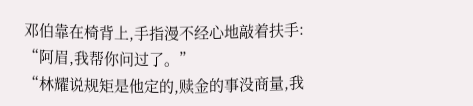邓伯靠在椅背上,手指漫不经心地敲着扶手:
“阿眉,我帮你问过了。”
“林耀说规矩是他定的,赎金的事没商量,我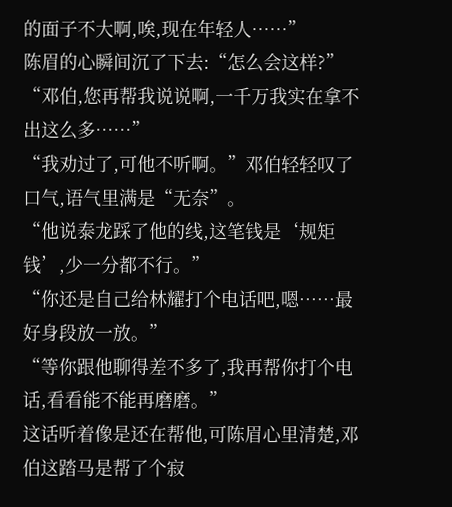的面子不大啊,唉,现在年轻人……”
陈眉的心瞬间沉了下去:“怎么会这样?”
“邓伯,您再帮我说说啊,一千万我实在拿不出这么多……”
“我劝过了,可他不听啊。”邓伯轻轻叹了口气,语气里满是“无奈”。
“他说泰龙踩了他的线,这笔钱是‘规矩钱’,少一分都不行。”
“你还是自己给林耀打个电话吧,嗯……最好身段放一放。”
“等你跟他聊得差不多了,我再帮你打个电话,看看能不能再磨磨。”
这话听着像是还在帮他,可陈眉心里清楚,邓伯这踏马是帮了个寂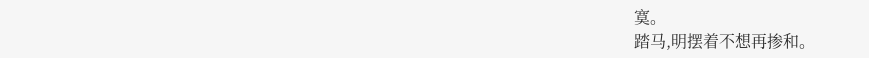寞。
踏马,明摆着不想再掺和。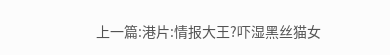上一篇:港片:情报大王?吓湿黑丝猫女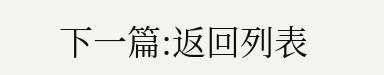下一篇:返回列表